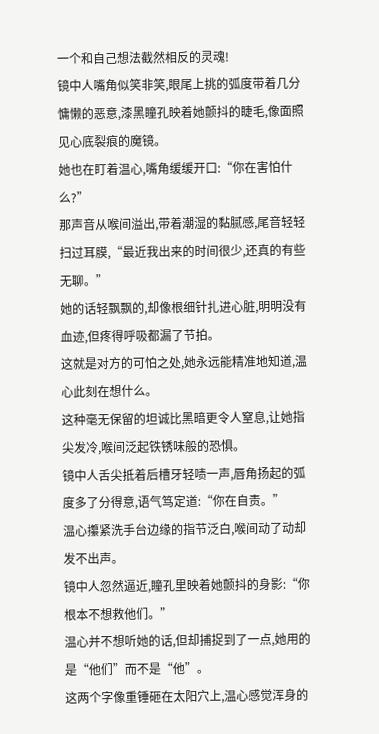一个和自己想法截然相反的灵魂!
镜中人嘴角似笑非笑,眼尾上挑的弧度带着几分慵懒的恶意,漆黑瞳孔映着她颤抖的睫毛,像面照见心底裂痕的魔镜。
她也在盯着温心,嘴角缓缓开口:“你在害怕什么?”
那声音从喉间溢出,带着潮湿的黏腻感,尾音轻轻扫过耳膜,“最近我出来的时间很少,还真的有些无聊。”
她的话轻飘飘的,却像根细针扎进心脏,明明没有血迹,但疼得呼吸都漏了节拍。
这就是对方的可怕之处,她永远能精准地知道,温心此刻在想什么。
这种毫无保留的坦诚比黑暗更令人窒息,让她指尖发冷,喉间泛起铁锈味般的恐惧。
镜中人舌尖抵着后槽牙轻啧一声,唇角扬起的弧度多了分得意,语气笃定道:“你在自责。”
温心攥紧洗手台边缘的指节泛白,喉间动了动却发不出声。
镜中人忽然逼近,瞳孔里映着她颤抖的身影:“你根本不想救他们。”
温心并不想听她的话,但却捕捉到了一点,她用的是“他们”而不是“他”。
这两个字像重锤砸在太阳穴上,温心感觉浑身的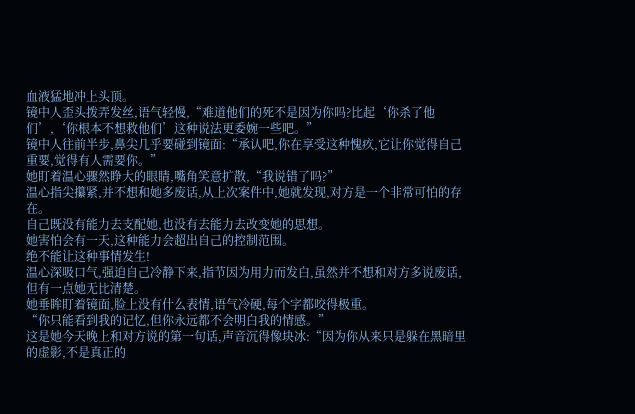血液猛地冲上头顶。
镜中人歪头拨弄发丝,语气轻慢,“难道他们的死不是因为你吗?比起‘你杀了他们’,‘你根本不想救他们’这种说法更委婉一些吧。”
镜中人往前半步,鼻尖几乎要碰到镜面:“承认吧,你在享受这种愧疚,它让你觉得自己重要,觉得有人需要你。”
她盯着温心骤然睁大的眼睛,嘴角笑意扩散,“我说错了吗?”
温心指尖攥紧,并不想和她多废话,从上次案件中,她就发现,对方是一个非常可怕的存在。
自己既没有能力去支配她,也没有去能力去改变她的思想。
她害怕会有一天,这种能力会超出自己的控制范围。
绝不能让这种事情发生!
温心深吸口气,强迫自己冷静下来,指节因为用力而发白,虽然并不想和对方多说废话,但有一点她无比清楚。
她垂眸盯着镜面,脸上没有什么表情,语气冷硬,每个字都咬得极重。
“你只能看到我的记忆,但你永远都不会明白我的情感。”
这是她今天晚上和对方说的第一句话,声音沉得像块冰:“因为你从来只是躲在黑暗里的虚影,不是真正的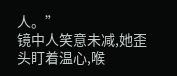人。”
镜中人笑意未减,她歪头盯着温心,喉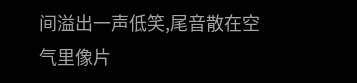间溢出一声低笑,尾音散在空气里像片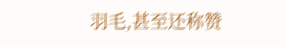羽毛,甚至还称赞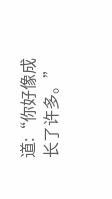道:“你好像成长了许多。”